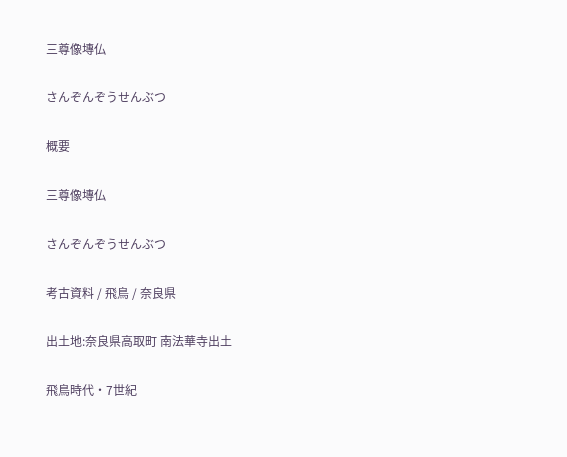三尊像塼仏

さんぞんぞうせんぶつ

概要

三尊像塼仏

さんぞんぞうせんぶつ

考古資料 / 飛鳥 / 奈良県

出土地:奈良県高取町 南法華寺出土

飛鳥時代・7世紀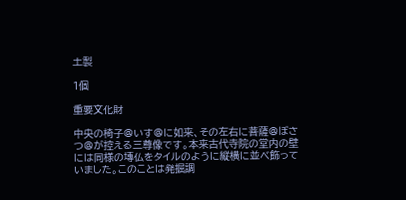土製

1個

重要文化財

中央の椅子@いす@に如来、その左右に菩薩@ぼさつ@が控える三尊像です。本来古代寺院の堂内の壁には同様の塼仏をタイルのように縦横に並べ飾っていました。このことは発掘調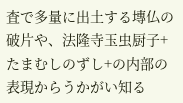査で多量に出土する塼仏の破片や、法隆寺玉虫厨子+たまむしのずし+の内部の表現からうかがい知る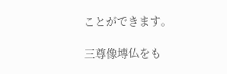ことができます。

三尊像塼仏をも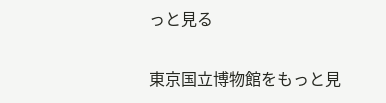っと見る

東京国立博物館をもっと見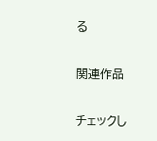る

関連作品

チェックし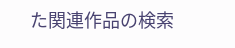た関連作品の検索